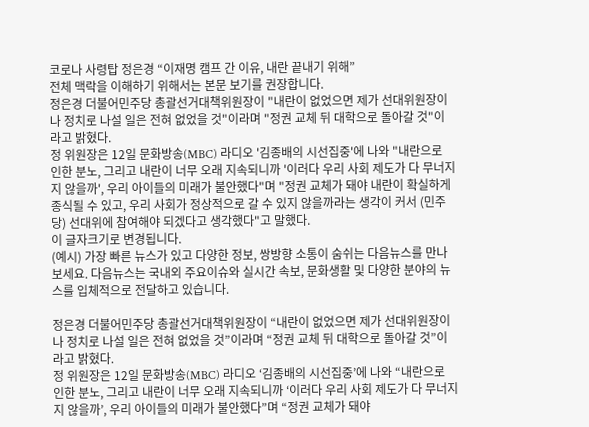코로나 사령탑 정은경 “이재명 캠프 간 이유, 내란 끝내기 위해”
전체 맥락을 이해하기 위해서는 본문 보기를 권장합니다.
정은경 더불어민주당 총괄선거대책위원장이 "내란이 없었으면 제가 선대위원장이나 정치로 나설 일은 전혀 없었을 것"이라며 "정권 교체 뒤 대학으로 돌아갈 것"이라고 밝혔다.
정 위원장은 12일 문화방송(MBC) 라디오 '김종배의 시선집중'에 나와 "내란으로 인한 분노, 그리고 내란이 너무 오래 지속되니까 '이러다 우리 사회 제도가 다 무너지지 않을까', 우리 아이들의 미래가 불안했다"며 "정권 교체가 돼야 내란이 확실하게 종식될 수 있고, 우리 사회가 정상적으로 갈 수 있지 않을까라는 생각이 커서 (민주당) 선대위에 참여해야 되겠다고 생각했다"고 말했다.
이 글자크기로 변경됩니다.
(예시) 가장 빠른 뉴스가 있고 다양한 정보, 쌍방향 소통이 숨쉬는 다음뉴스를 만나보세요. 다음뉴스는 국내외 주요이슈와 실시간 속보, 문화생활 및 다양한 분야의 뉴스를 입체적으로 전달하고 있습니다.

정은경 더불어민주당 총괄선거대책위원장이 “내란이 없었으면 제가 선대위원장이나 정치로 나설 일은 전혀 없었을 것”이라며 “정권 교체 뒤 대학으로 돌아갈 것”이라고 밝혔다.
정 위원장은 12일 문화방송(MBC) 라디오 ‘김종배의 시선집중’에 나와 “내란으로 인한 분노, 그리고 내란이 너무 오래 지속되니까 ‘이러다 우리 사회 제도가 다 무너지지 않을까’, 우리 아이들의 미래가 불안했다”며 “정권 교체가 돼야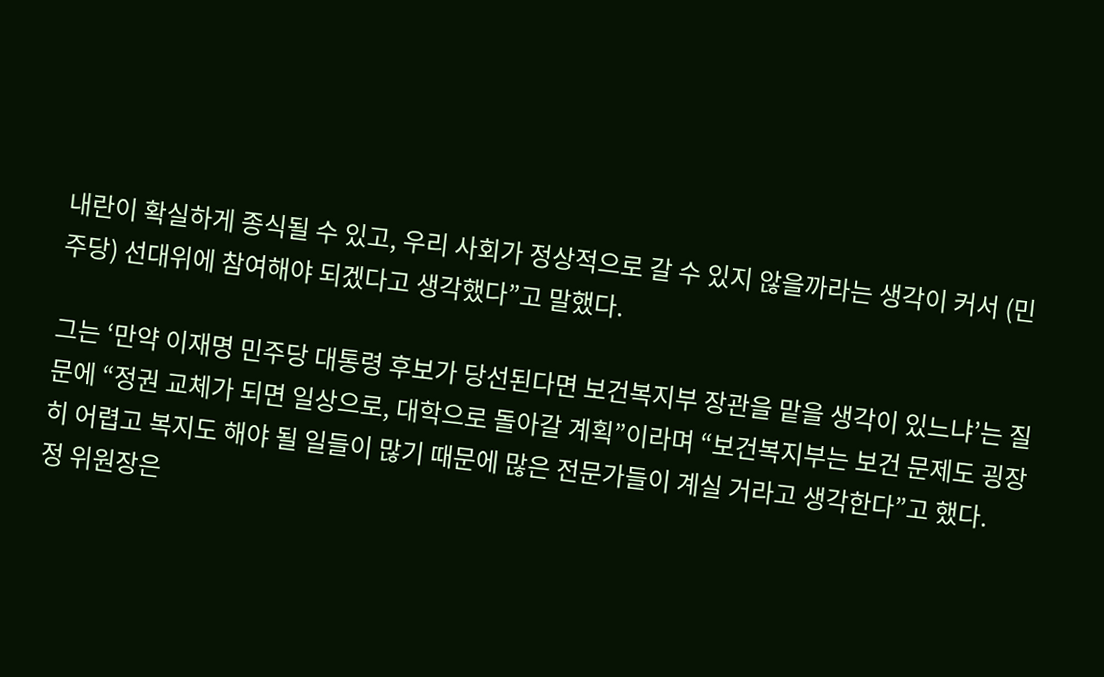내란이 확실하게 종식될 수 있고, 우리 사회가 정상적으로 갈 수 있지 않을까라는 생각이 커서 (민주당) 선대위에 참여해야 되겠다고 생각했다”고 말했다.

그는 ‘만약 이재명 민주당 대통령 후보가 당선된다면 보건복지부 장관을 맡을 생각이 있느냐’는 질문에 “정권 교체가 되면 일상으로, 대학으로 돌아갈 계획”이라며 “보건복지부는 보건 문제도 굉장히 어렵고 복지도 해야 될 일들이 많기 때문에 많은 전문가들이 계실 거라고 생각한다”고 했다.
정 위원장은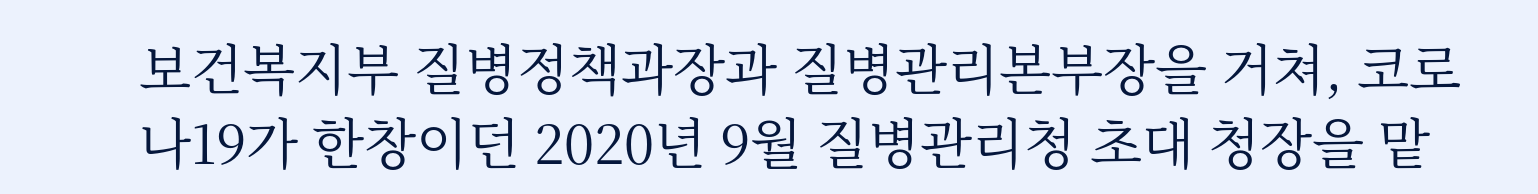보건복지부 질병정책과장과 질병관리본부장을 거쳐, 코로나19가 한창이던 2020년 9월 질병관리청 초대 청장을 맡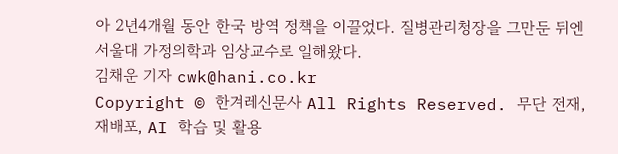아 2년4개월 동안 한국 방역 정책을 이끌었다. 질병관리청장을 그만둔 뒤엔 서울대 가정의학과 임상교수로 일해왔다.
김채운 기자 cwk@hani.co.kr
Copyright © 한겨레신문사 All Rights Reserved. 무단 전재, 재배포, AI 학습 및 활용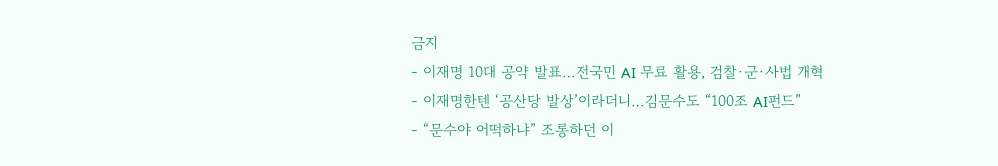금지
- 이재명 10대 공약 발표…전국민 AI 무료 활용, 검찰·군·사법 개혁
- 이재명한텐 ‘공산당 발상’이라더니…김문수도 “100조 AI펀드”
- “문수야 어떡하냐” 조롱하던 이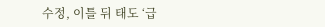수정, 이틀 뒤 태도 ‘급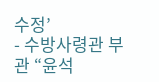수정’
- 수방사령관 부관 “윤석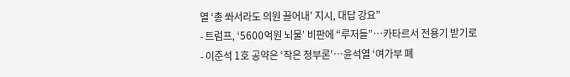열 ‘총 쏴서라도 의원 끌어내’ 지시, 대답 강요”
- 트럼프, ‘5600억원 뇌물’ 비판에 “루저들”…카타르서 전용기 받기로
- 이준석 1호 공약은 ‘작은 정부론’…윤석열 ‘여가부 폐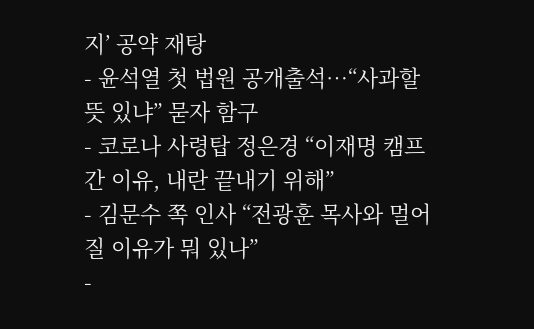지’ 공약 재탕
- 윤석열 첫 법원 공개출석…“사과할 뜻 있냐” 묻자 함구
- 코로나 사령탑 정은경 “이재명 캠프 간 이유, 내란 끝내기 위해”
- 김문수 쪽 인사 “전광훈 목사와 멀어질 이유가 뭐 있나”
-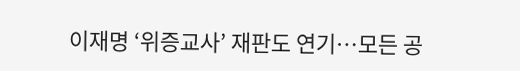이재명 ‘위증교사’ 재판도 연기…모든 공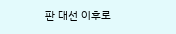판 대선 이후로